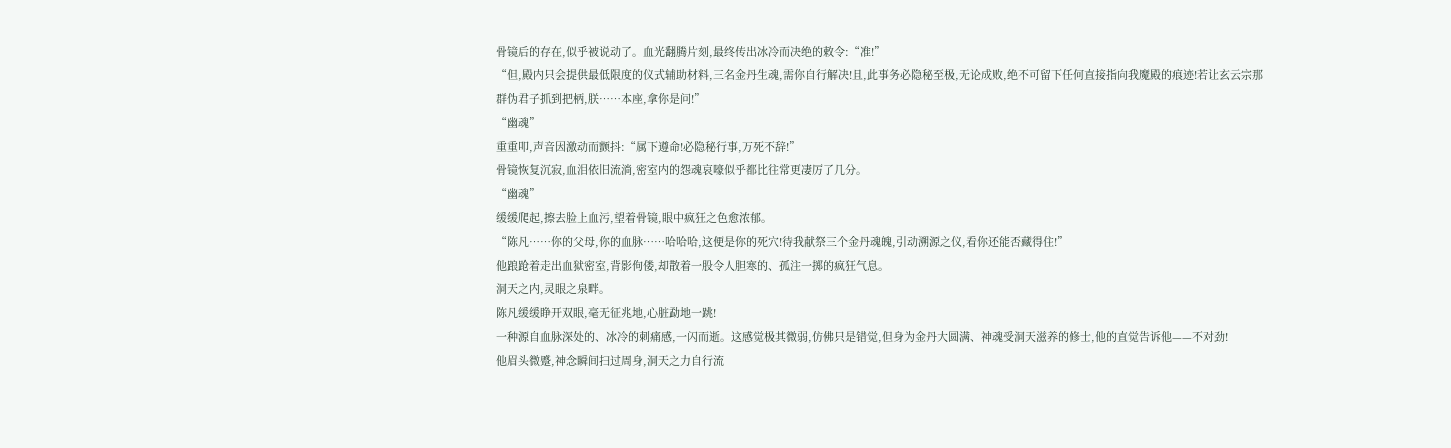骨镜后的存在,似乎被说动了。血光翻腾片刻,最终传出冰冷而决绝的敕令:“准!”
“但,殿内只会提供最低限度的仪式辅助材料,三名金丹生魂,需你自行解决!且,此事务必隐秘至极,无论成败,绝不可留下任何直接指向我魔殿的痕迹!若让玄云宗那群伪君子抓到把柄,朕……本座,拿你是问!”
“幽魂”
重重叩,声音因激动而颤抖:“属下遵命!必隐秘行事,万死不辞!”
骨镜恢复沉寂,血泪依旧流淌,密室内的怨魂哀嚎似乎都比往常更凄厉了几分。
“幽魂”
缓缓爬起,擦去脸上血污,望着骨镜,眼中疯狂之色愈浓郁。
“陈凡……你的父母,你的血脉……哈哈哈,这便是你的死穴!待我献祭三个金丹魂魄,引动溯源之仪,看你还能否藏得住!”
他踉跄着走出血狱密室,背影佝偻,却散着一股令人胆寒的、孤注一掷的疯狂气息。
洞天之内,灵眼之泉畔。
陈凡缓缓睁开双眼,毫无征兆地,心脏勐地一跳!
一种源自血脉深处的、冰冷的刺痛感,一闪而逝。这感觉极其微弱,仿佛只是错觉,但身为金丹大圆满、神魂受洞天滋养的修士,他的直觉告诉他——不对劲!
他眉头微蹙,神念瞬间扫过周身,洞天之力自行流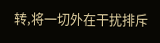转,将一切外在干扰排斥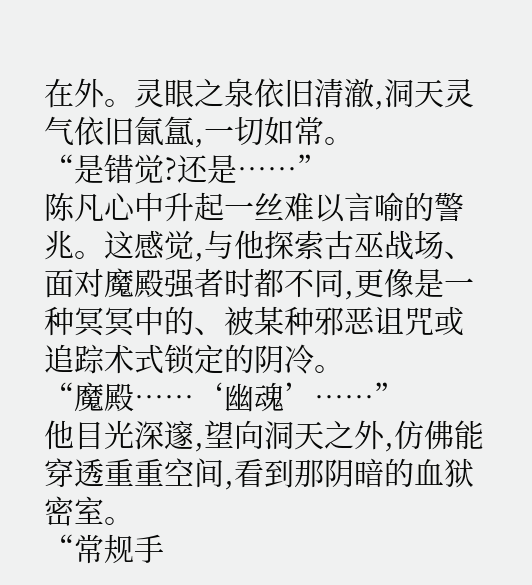在外。灵眼之泉依旧清澈,洞天灵气依旧氤氲,一切如常。
“是错觉?还是……”
陈凡心中升起一丝难以言喻的警兆。这感觉,与他探索古巫战场、面对魔殿强者时都不同,更像是一种冥冥中的、被某种邪恶诅咒或追踪术式锁定的阴冷。
“魔殿……‘幽魂’……”
他目光深邃,望向洞天之外,仿佛能穿透重重空间,看到那阴暗的血狱密室。
“常规手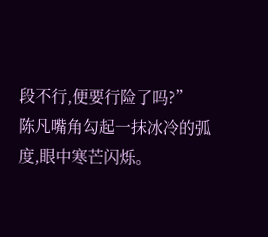段不行,便要行险了吗?”
陈凡嘴角勾起一抹冰冷的弧度,眼中寒芒闪烁。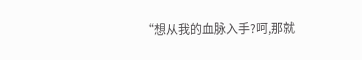“想从我的血脉入手?呵,那就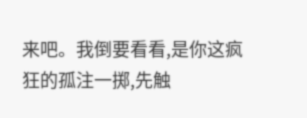来吧。我倒要看看,是你这疯狂的孤注一掷,先触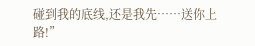碰到我的底线,还是我先……送你上路!”